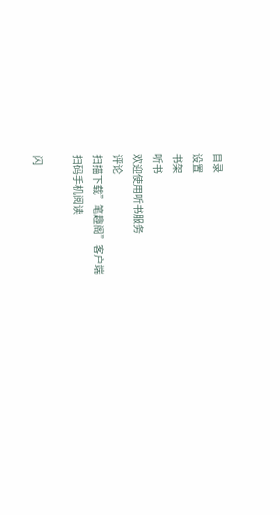目录
设置
书架
听书
欢迎使用听书服务
评论
扫描下载”笔趣阁”客户端
扫码手机阅读

闪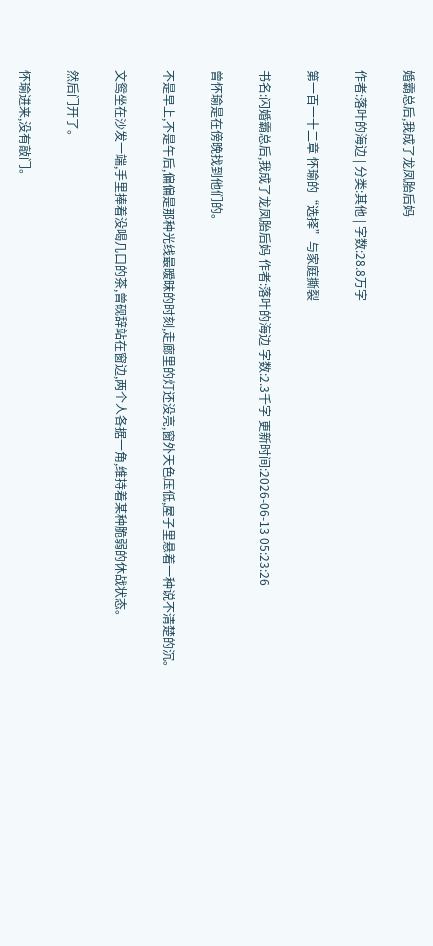婚霸总后,我成了龙凤胎后妈

作者:落叶的海边 | 分类:其他 | 字数:28.8万字

第一百一十二章 怀瑜的“选择”与家庭撕裂

书名:闪婚霸总后,我成了龙凤胎后妈 作者:落叶的海边 字数:2.3千字 更新时间:2026-06-13 05:23:26

曾怀瑜是在傍晚找到他们的。

不是早上,不是午后,偏偏是那种光线最暧昧的时刻,走廊里的灯还没亮,窗外天色压低,屋子里悬着一种说不清楚的沉。

文鸳坐在沙发一端,手里捧着没喝几口的茶,曾砚辞站在窗边,两个人各据一角,维持着某种脆弱的休战状态。

然后门开了。

怀瑜进来,没有敲门。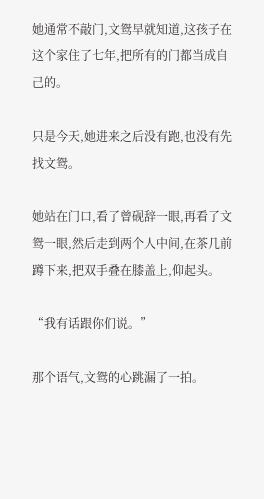她通常不敲门,文鸳早就知道,这孩子在这个家住了七年,把所有的门都当成自己的。

只是今天,她进来之后没有跑,也没有先找文鸳。

她站在门口,看了曾砚辞一眼,再看了文鸳一眼,然后走到两个人中间,在茶几前蹲下来,把双手叠在膝盖上,仰起头。

“我有话跟你们说。”

那个语气,文鸳的心跳漏了一拍。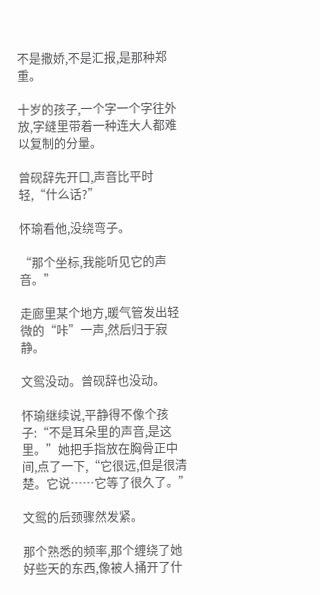不是撒娇,不是汇报,是那种郑重。

十岁的孩子,一个字一个字往外放,字缝里带着一种连大人都难以复制的分量。

曾砚辞先开口,声音比平时轻,“什么话?”

怀瑜看他,没绕弯子。

“那个坐标,我能听见它的声音。”

走廊里某个地方,暖气管发出轻微的“咔”一声,然后归于寂静。

文鸳没动。曾砚辞也没动。

怀瑜继续说,平静得不像个孩子:“不是耳朵里的声音,是这里。”她把手指放在胸骨正中间,点了一下,“它很远,但是很清楚。它说……它等了很久了。”

文鸳的后颈骤然发紧。

那个熟悉的频率,那个缠绕了她好些天的东西,像被人捅开了什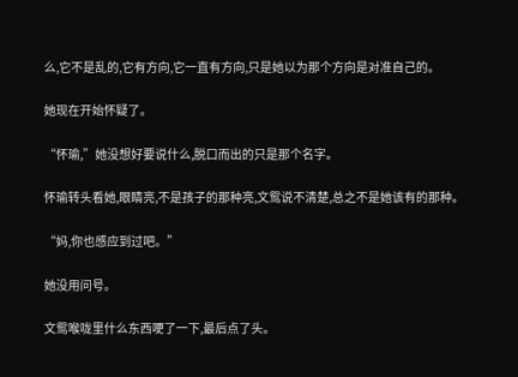么,它不是乱的,它有方向,它一直有方向,只是她以为那个方向是对准自己的。

她现在开始怀疑了。

“怀瑜,”她没想好要说什么,脱口而出的只是那个名字。

怀瑜转头看她,眼睛亮,不是孩子的那种亮,文鸳说不清楚,总之不是她该有的那种。

“妈,你也感应到过吧。”

她没用问号。

文鸳喉咙里什么东西哽了一下,最后点了头。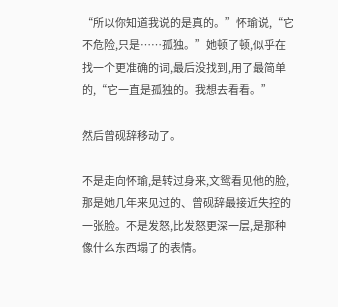“所以你知道我说的是真的。”怀瑜说,“它不危险,只是……孤独。”她顿了顿,似乎在找一个更准确的词,最后没找到,用了最简单的,“它一直是孤独的。我想去看看。”

然后曾砚辞移动了。

不是走向怀瑜,是转过身来,文鸳看见他的脸,那是她几年来见过的、曾砚辞最接近失控的一张脸。不是发怒,比发怒更深一层,是那种像什么东西塌了的表情。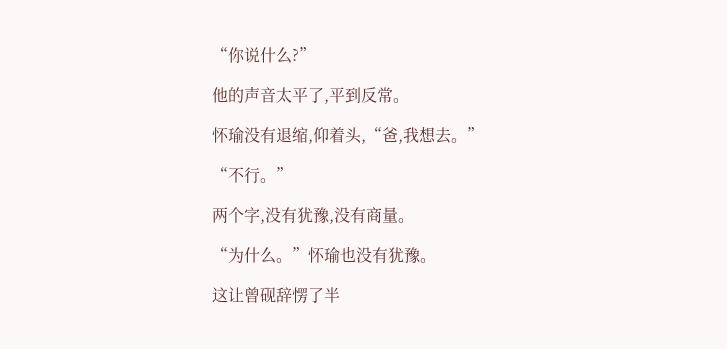“你说什么?”

他的声音太平了,平到反常。

怀瑜没有退缩,仰着头,“爸,我想去。”

“不行。”

两个字,没有犹豫,没有商量。

“为什么。”怀瑜也没有犹豫。

这让曾砚辞愣了半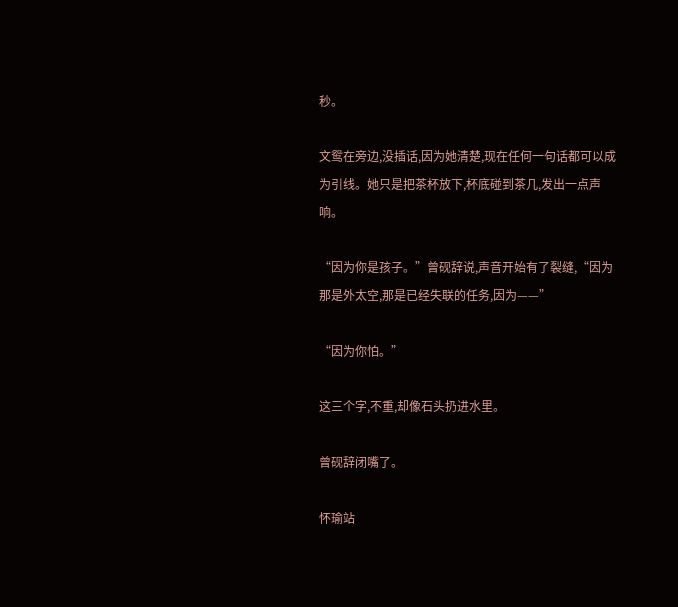秒。

文鸳在旁边,没插话,因为她清楚,现在任何一句话都可以成为引线。她只是把茶杯放下,杯底碰到茶几,发出一点声响。

“因为你是孩子。”曾砚辞说,声音开始有了裂缝,“因为那是外太空,那是已经失联的任务,因为——”

“因为你怕。”

这三个字,不重,却像石头扔进水里。

曾砚辞闭嘴了。

怀瑜站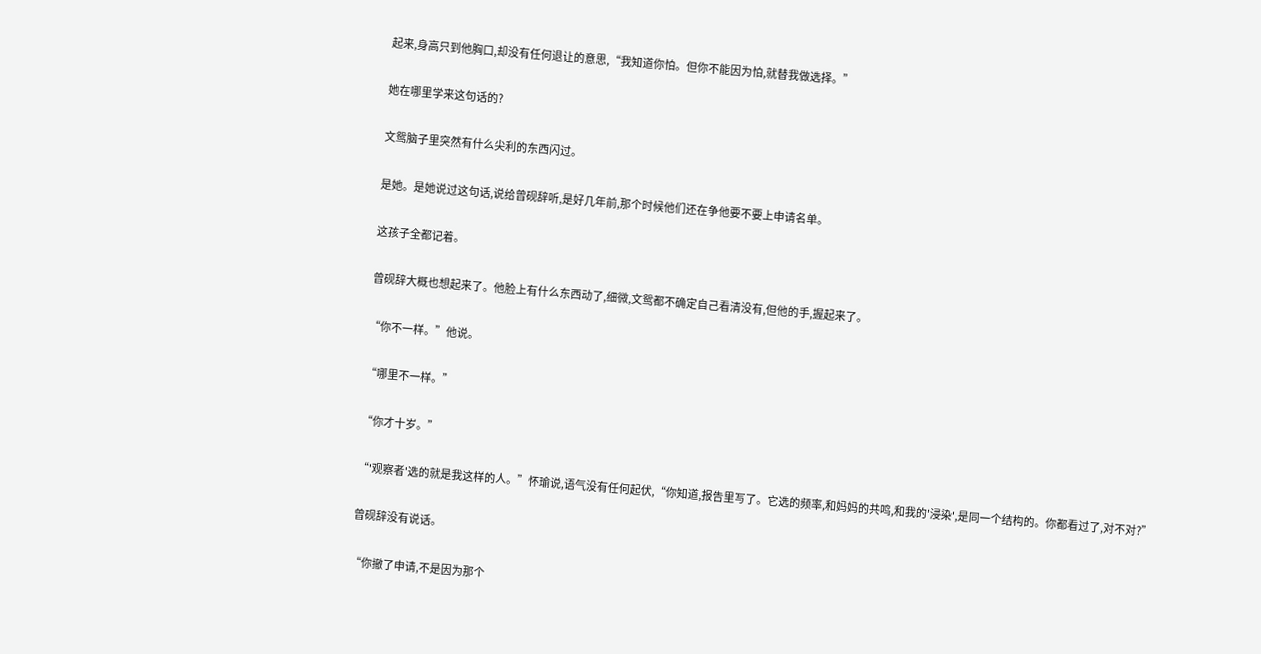起来,身高只到他胸口,却没有任何退让的意思,“我知道你怕。但你不能因为怕,就替我做选择。”

她在哪里学来这句话的?

文鸳脑子里突然有什么尖利的东西闪过。

是她。是她说过这句话,说给曾砚辞听,是好几年前,那个时候他们还在争他要不要上申请名单。

这孩子全都记着。

曾砚辞大概也想起来了。他脸上有什么东西动了,细微,文鸳都不确定自己看清没有,但他的手,握起来了。

“你不一样。”他说。

“哪里不一样。”

“你才十岁。”

“'观察者'选的就是我这样的人。”怀瑜说,语气没有任何起伏,“你知道,报告里写了。它选的频率,和妈妈的共鸣,和我的'浸染',是同一个结构的。你都看过了,对不对?”

曾砚辞没有说话。

“你撤了申请,不是因为那个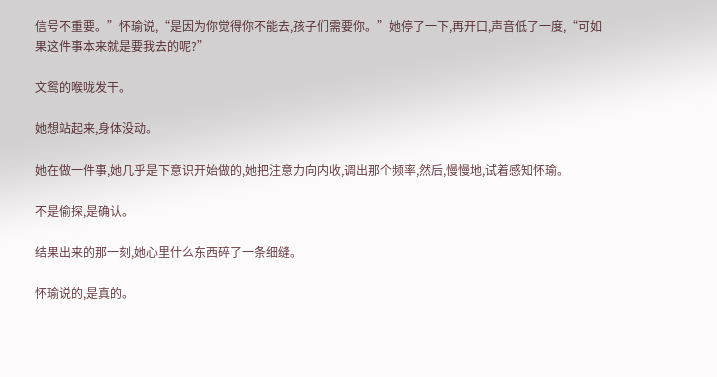信号不重要。”怀瑜说,“是因为你觉得你不能去,孩子们需要你。”她停了一下,再开口,声音低了一度,“可如果这件事本来就是要我去的呢?”

文鸳的喉咙发干。

她想站起来,身体没动。

她在做一件事,她几乎是下意识开始做的,她把注意力向内收,调出那个频率,然后,慢慢地,试着感知怀瑜。

不是偷探,是确认。

结果出来的那一刻,她心里什么东西碎了一条细缝。

怀瑜说的,是真的。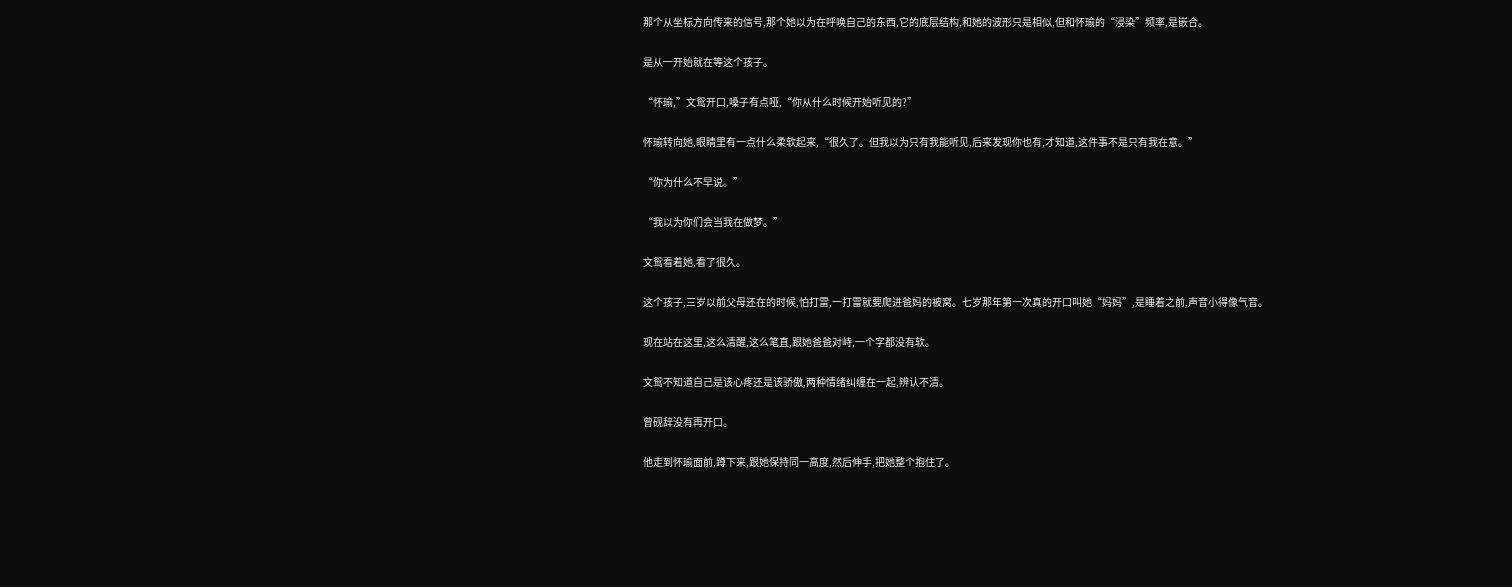那个从坐标方向传来的信号,那个她以为在呼唤自己的东西,它的底层结构,和她的波形只是相似,但和怀瑜的“浸染”频率,是嵌合。

是从一开始就在等这个孩子。

“怀瑜,”文鸳开口,嗓子有点哑,“你从什么时候开始听见的?”

怀瑜转向她,眼睛里有一点什么柔软起来,“很久了。但我以为只有我能听见,后来发现你也有,才知道,这件事不是只有我在意。”

“你为什么不早说。”

“我以为你们会当我在做梦。”

文鸳看着她,看了很久。

这个孩子,三岁以前父母还在的时候,怕打雷,一打雷就要爬进爸妈的被窝。七岁那年第一次真的开口叫她“妈妈”,是睡着之前,声音小得像气音。

现在站在这里,这么清醒,这么笔直,跟她爸爸对峙,一个字都没有软。

文鸳不知道自己是该心疼还是该骄傲,两种情绪纠缠在一起,辨认不清。

曾砚辞没有再开口。

他走到怀瑜面前,蹲下来,跟她保持同一高度,然后伸手,把她整个抱住了。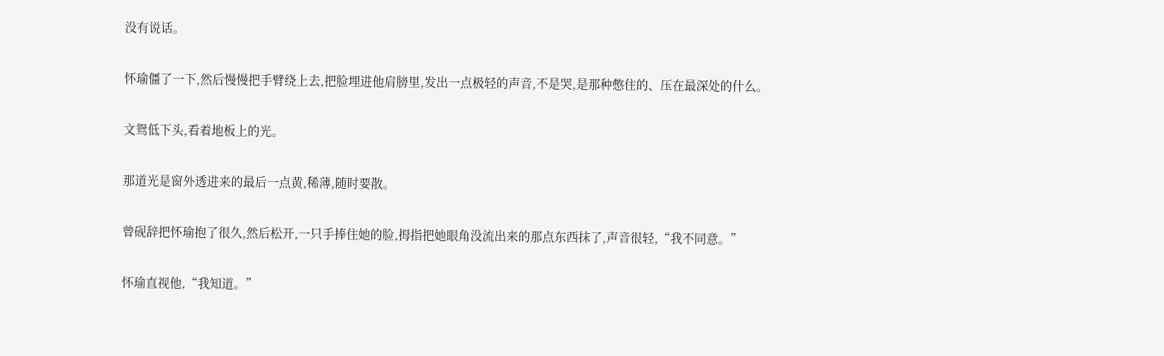没有说话。

怀瑜僵了一下,然后慢慢把手臂绕上去,把脸埋进他肩膀里,发出一点极轻的声音,不是哭,是那种憋住的、压在最深处的什么。

文鸳低下头,看着地板上的光。

那道光是窗外透进来的最后一点黄,稀薄,随时要散。

曾砚辞把怀瑜抱了很久,然后松开,一只手捧住她的脸,拇指把她眼角没流出来的那点东西抹了,声音很轻,“我不同意。”

怀瑜直视他,“我知道。”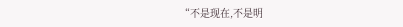“不是现在,不是明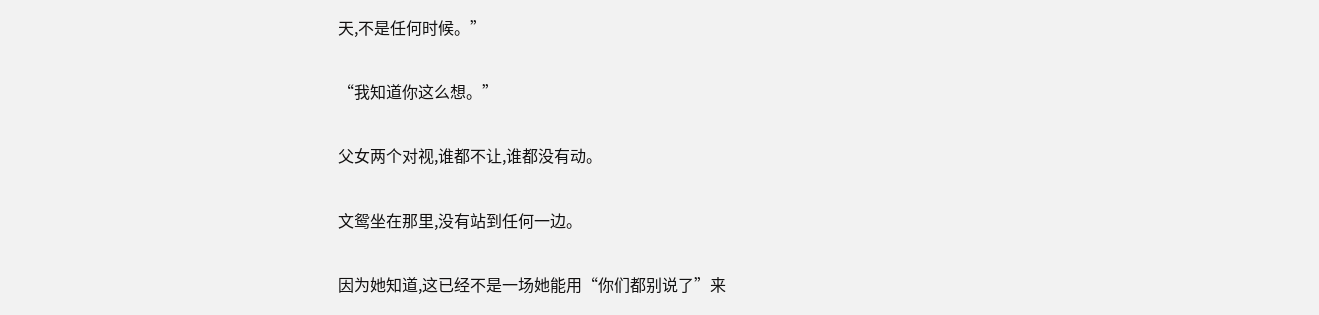天,不是任何时候。”

“我知道你这么想。”

父女两个对视,谁都不让,谁都没有动。

文鸳坐在那里,没有站到任何一边。

因为她知道,这已经不是一场她能用“你们都别说了”来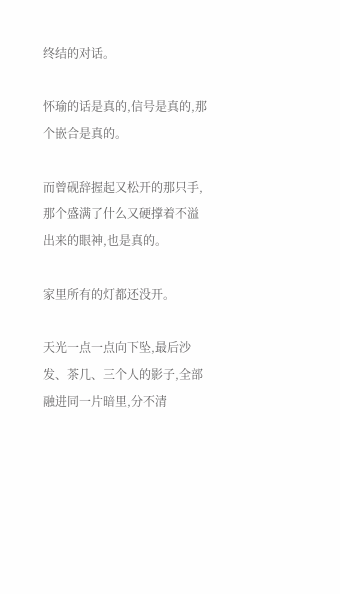终结的对话。

怀瑜的话是真的,信号是真的,那个嵌合是真的。

而曾砚辞握起又松开的那只手,那个盛满了什么又硬撑着不溢出来的眼神,也是真的。

家里所有的灯都还没开。

天光一点一点向下坠,最后沙发、茶几、三个人的影子,全部融进同一片暗里,分不清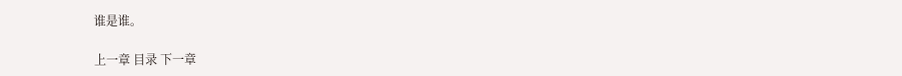谁是谁。

上一章 目录 下一章